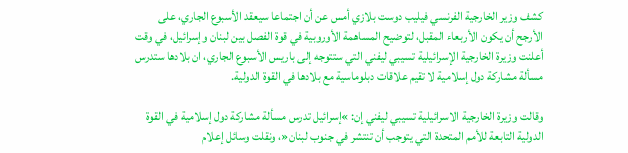كشف وزير الخارجية الفرنسي فيليب دوست بلازي أمس عن أن اجتماعا سيعقد الأسبوع الجاري، على الأرجح أن يكون الأربعاء المقبل، لتوضيح المساهمة الأوروبية في قوة الفصل بين لبنان وإسرائيل، في وقت أعلنت وزيرة الخارجية الإسرائيلية تسيبي ليفني التي ستتوجه إلى باريس الأسبوع الجاري، ان بلادها ستدرس مسألة مشاركة دول إسلامية لا تقيم علاقات دبلوماسية مع بلادها في القوة الدولية.

وقالت وزيرة الخارجية الاسرائيلية تسيبي ليفني إن: »إسرائيل تدرس مسألة مشاركة دول إسلامية في القوة الدولية التابعة للأمم المتحدة التي يتوجب أن تنتشر في جنوب لبنان«، ونقلت وسائل إعلام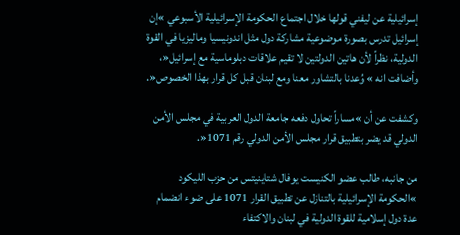إسرائيلية عن ليفني قولها خلال اجتماع الحكومة الإسرائيلية الأسبوعي »إن إسرائيل تدرس بصورة موضوعية مشاركة دول مثل اندونيسيا وماليزيا في القوة الدولية، نظراً لأن هاتين الدولتين لا تقيم علاقات دبلوماسية مع إسرائيل«، وأضافت انه » وُعدنا بالتشاور معنا ومع لبنان قبل كل قرار بهذا الخصوص«.

وكشفت عن أن »مساراً تحاول دفعه جامعة الدول العربية في مجلس الأمن الدولي قد يضر بتطبيق قرار مجلس الأمن الدولي رقم 1071«.

من جانبه، طالب عضو الكنيست يوفال شتاينيتس من حزب الليكود »الحكومة الإسرائيلية بالتنازل عن تطبيق القرار 1071 على ضوء انضمام عدة دول إسلامية للقوة الدولية في لبنان والاكتفاء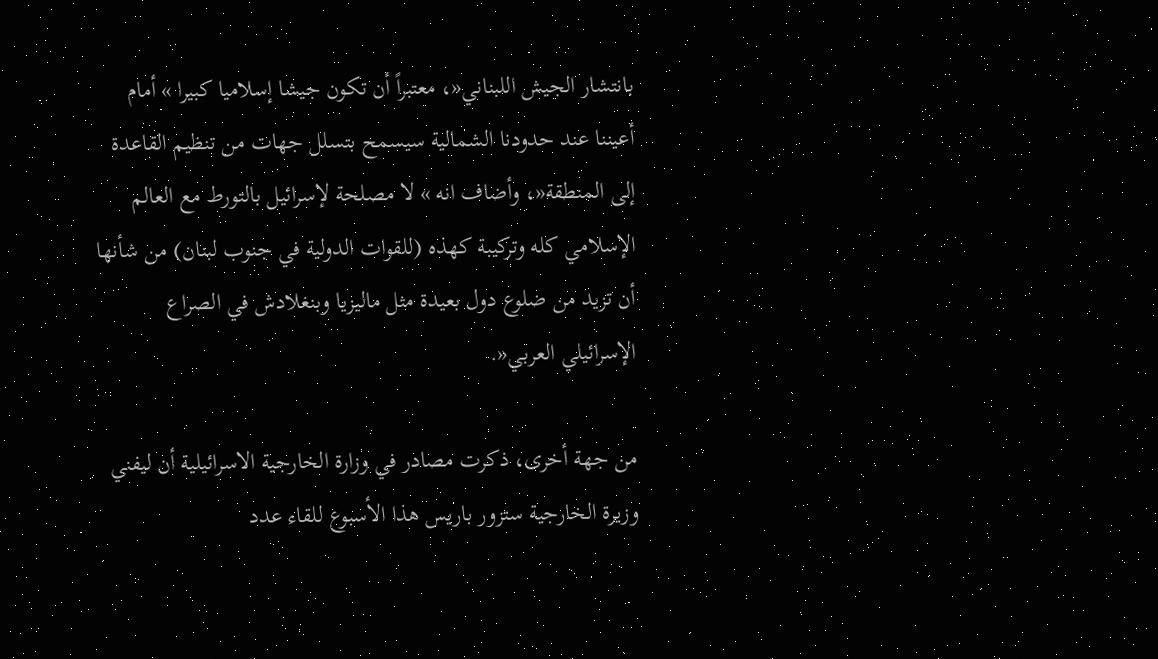بانتشار الجيش اللبناني«، معتبراً أن تكون جيشا إسلاميا كبيرا » أمام أعيننا عند حدودنا الشمالية سيسمح بتسلل جهات من تنظيم القاعدة إلى المنطقة«، وأضاف انه » لا مصلحة لإسرائيل بالتورط مع العالم الإسلامي كله وتركيبة كهذه (للقوات الدولية في جنوب لبنان) من شأنها أن تزيد من ضلوع دول بعيدة مثل ماليزيا وبنغلادش في الصراع الإسرائيلي العربي«.

من جهة أخرى، ذكرت مصادر في وزارة الخارجية الاسرائيلية أن ليفني وزيرة الخارجية ستزور باريس هذا الأسبوع للقاء عدد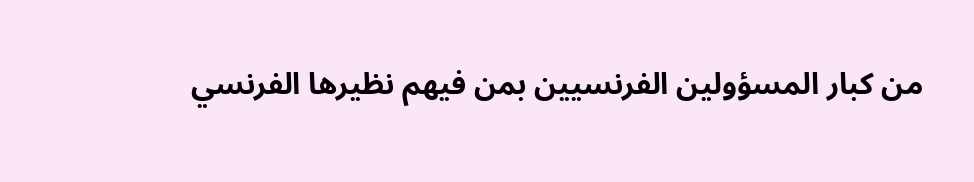من كبار المسؤولين الفرنسيين بمن فيهم نظيرها الفرنسي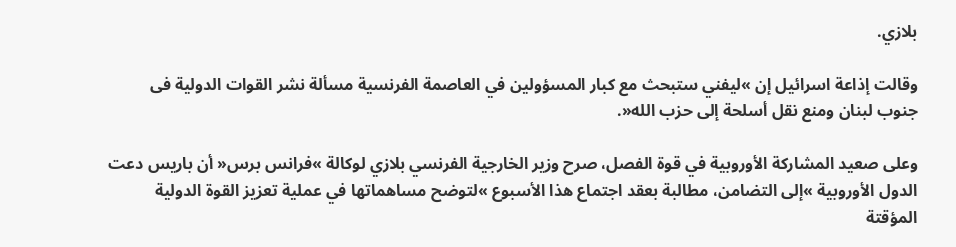بلازي.

وقالت إذاعة اسرائيل إن »ليفني ستبحث مع كبار المسؤولين في العاصمة الفرنسية مسألة نشر القوات الدولية فى جنوب لبنان ومنع نقل أسلحة إلى حزب الله«.

وعلى صعيد المشاركة الأوروبية في قوة الفصل، صرح وزير الخارجية الفرنسي بلازي لوكالة »فرانس برس« أن باريس دعت الدول الأوروبية »إلى التضامن، مطالبة بعقد اجتماع هذا الأسبوع »لتوضح مساهماتها في عملية تعزيز القوة الدولية المؤقتة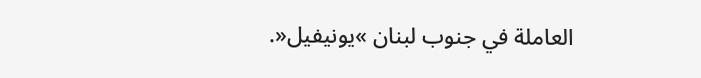العاملة في جنوب لبنان »يونيفيل«.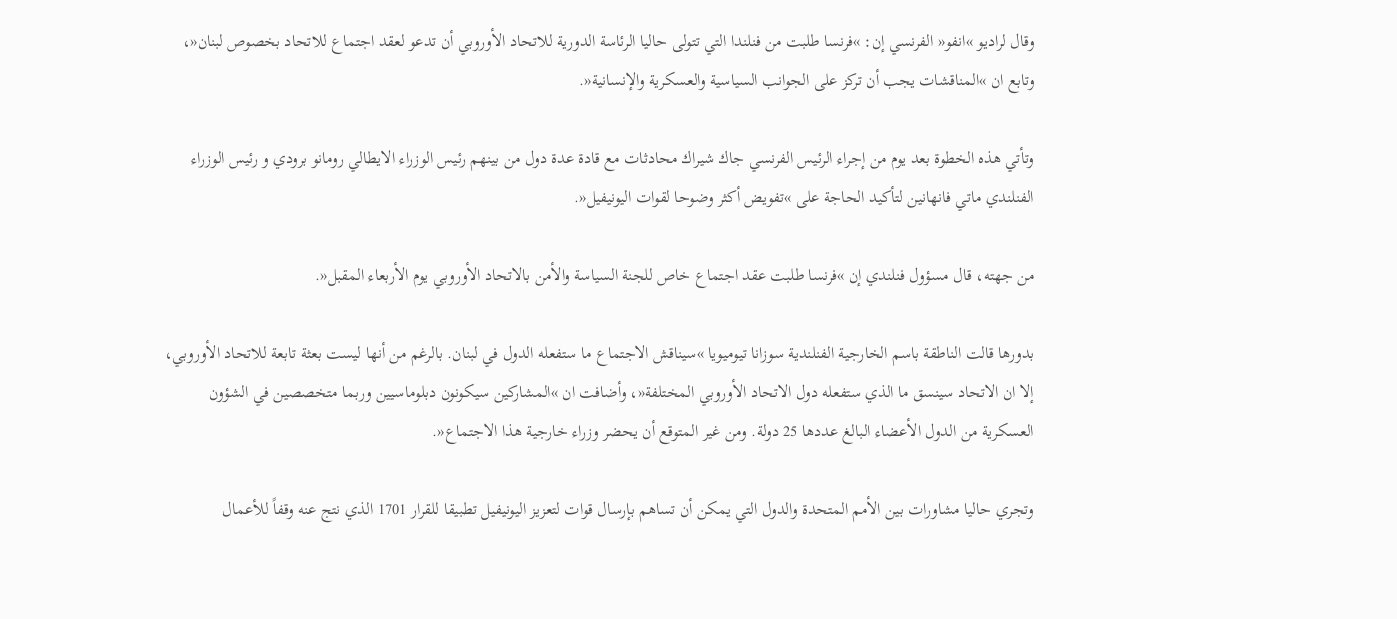وقال لراديو »انفو« الفرنسي إن: »فرنسا طلبت من فنلندا التي تتولى حاليا الرئاسة الدورية للاتحاد الأوروبي أن تدعو لعقد اجتماع للاتحاد بخصوص لبنان«، وتابع ان »المناقشات يجب أن تركز على الجوانب السياسية والعسكرية والإنسانية«.

وتأتي هذه الخطوة بعد يوم من إجراء الرئيس الفرنسي جاك شيراك محادثات مع قادة عدة دول من بينهم رئيس الوزراء الايطالي رومانو برودي و رئيس الوزراء الفنلندي ماتي فانهانين لتأكيد الحاجة على »تفويض أكثر وضوحا لقوات اليونيفيل«.

من جهته، قال مسؤول فنلندي إن »فرنسا طلبت عقد اجتماع خاص للجنة السياسة والأمن بالاتحاد الأوروبي يوم الأربعاء المقبل«.

بدورها قالت الناطقة باسم الخارجية الفنلندية سوزانا تيوميويا »سيناقش الاجتماع ما ستفعله الدول في لبنان. بالرغم من أنها ليست بعثة تابعة للاتحاد الأوروبي، إلا ان الاتحاد سينسق ما الذي ستفعله دول الاتحاد الأوروبي المختلفة«، وأضافت ان »المشاركين سيكونون دبلوماسيين وربما متخصصين في الشؤون العسكرية من الدول الأعضاء البالغ عددها 25 دولة. ومن غير المتوقع أن يحضر وزراء خارجية هذا الاجتماع«.

وتجري حاليا مشاورات بين الأمم المتحدة والدول التي يمكن أن تساهم بإرسال قوات لتعزيز اليونيفيل تطبيقا للقرار 1701 الذي نتج عنه وقفاً للأعمال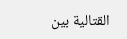القتالية بين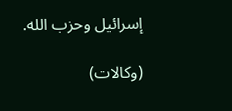إسرائيل وحزب الله.

(وكالات)